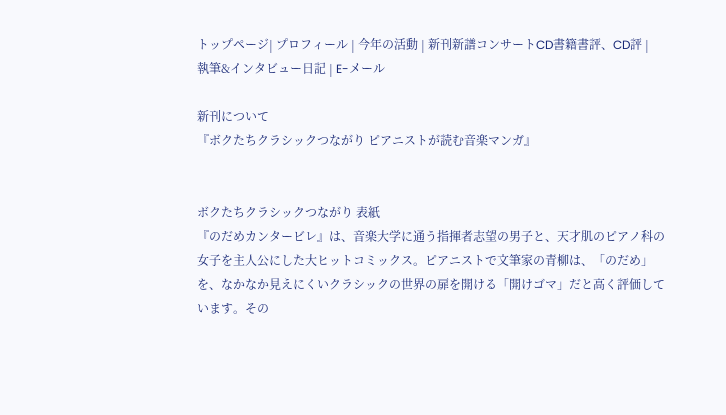トップページ| プロフィール | 今年の活動 | 新刊新譜コンサートCD書籍書評、CD評 |
執筆&インタビュー日記 | E-メール

新刊について
『ボクたちクラシックつながり ピアニストが読む音楽マンガ』


ボクたちクラシックつながり 表紙
『のだめカンタービレ』は、音楽大学に通う指揮者志望の男子と、天才肌のピアノ科の女子を主人公にした大ヒットコミックス。ピアニストで文筆家の青柳は、「のだめ」を、なかなか見えにくいクラシックの世界の扉を開ける「開けゴマ」だと高く評価しています。その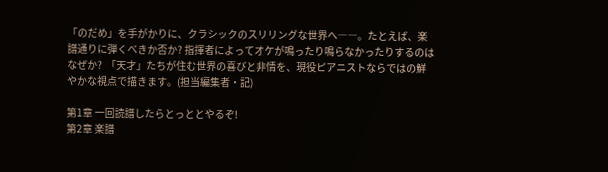「のだめ」を手がかりに、クラシックのスリリングな世界へ――。たとえば、楽譜通りに弾くべきか否か? 指揮者によってオケが鳴ったり鳴らなかったりするのはなぜか?  「天才」たちが住む世界の喜びと非情を、現役ピアニストならではの鮮やかな視点で描きます。(担当編集者・記)

第1章 一回読譜したらとっととやるぞ!
第2章 楽譜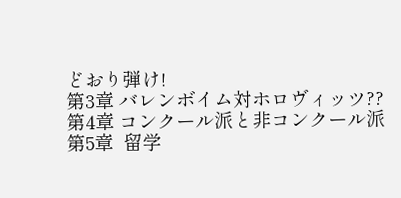どおり弾け!
第3章 バレンボイム対ホロヴィッツ??
第4章 コンクール派と非コンクール派
第5章  留学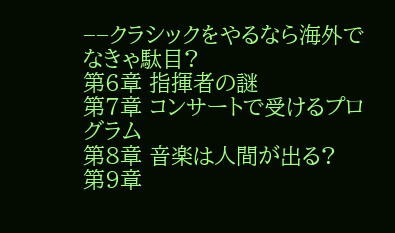−−クラシックをやるなら海外でなきゃ駄目?
第6章 指揮者の謎
第7章 コンサートで受けるプログラム
第8章 音楽は人間が出る?
第9章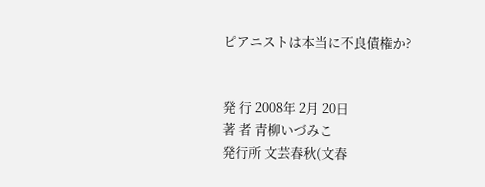ピアニストは本当に不良債権か?


発 行 2008年 2月 20日
著 者 青柳いづみこ
発行所 文芸春秋(文春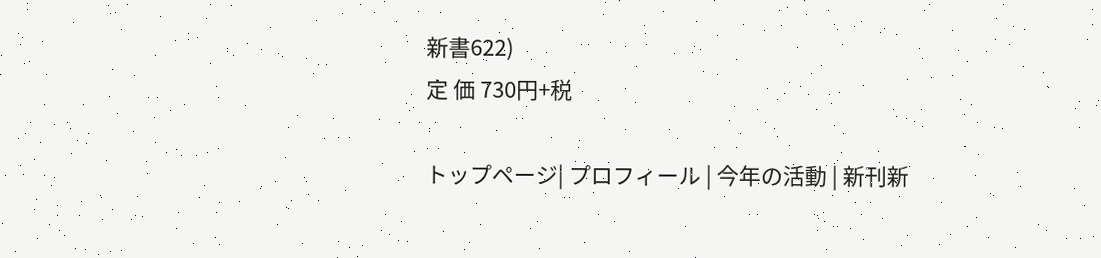新書622)
定 価 730円+税

トップページ| プロフィール | 今年の活動 | 新刊新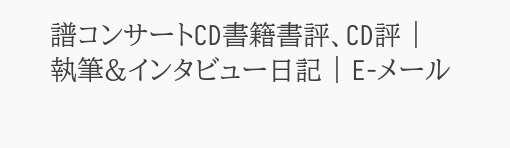譜コンサートCD書籍書評、CD評 |
執筆&インタビュー日記 | E-メール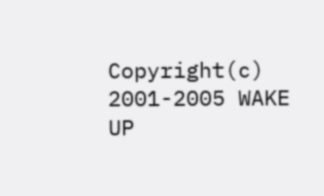Copyright(c) 2001-2005 WAKE UP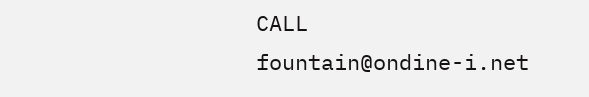CALL
fountain@ondine-i.net